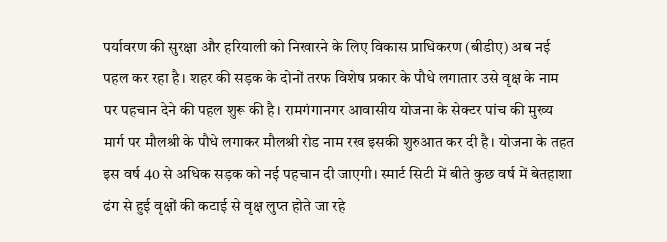पर्यावरण की सुरक्षा और हरियाली को निखारने के लिए विकास प्राधिकरण (बीडीए) अब नई पहल कर रहा है। शहर की सड़क के दोनों तरफ विशेष प्रकार के पौधे लगातार उसे वृक्ष के नाम पर पहचान देने की पहल शुरू की है। रामगंगानगर आवासीय योजना के सेक्टर पांच की मुख्य मार्ग पर मौलश्री के पौधे लगाकर मौलश्री रोड नाम रख इसकी शुरुआत कर दी है। योजना के तहत इस वर्ष 40 से अधिक सड़क को नई पहचान दी जाएगी। स्मार्ट सिटी में बीते कुछ वर्ष में बेतहाशा ढंग से हुई वृक्षों की कटाई से वृक्ष लुप्त होते जा रहे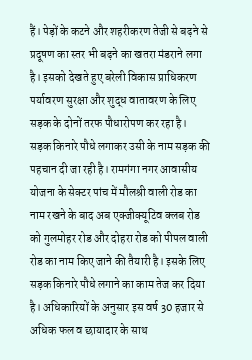हैं। पेड़ों के कटने और शहरीकरण तेजी से बढ़ने से प्रदूषण का स्तर भी बढ़ने का खतरा मंडराने लगा है। इसको देखते हुए बरेली विकास प्राधिकरण पर्यावरण सुरक्षा और शुद्ध वातावरण के लिए सड़क के दोनों तरफ पौधारोपण कर रहा है। सड़क किनारे पौधे लगाकर उसी के नाम सड़क की पहचान दी जा रही है। रामगंगा नगर आवासीय योजना के सेक्टर पांच में मौलश्री वाली रोड का नाम रखने के बाद अब एक्जीक्यूटिव क्लब रोड को गुलमोहर रोड और दोहरा रोड को पीपल वाली रोड का नाम किए जाने की तैयारी है। इसके लिए सड़क किनारे पौधे लगाने का काम तेज कर दिया है। अधिकारियों के अनुसार इस वर्ष 30 हजार से अधिक फल व छायादार के साथ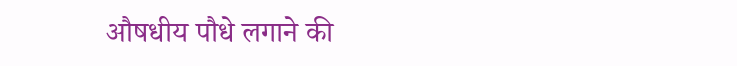औषधीय पौधे लगाने की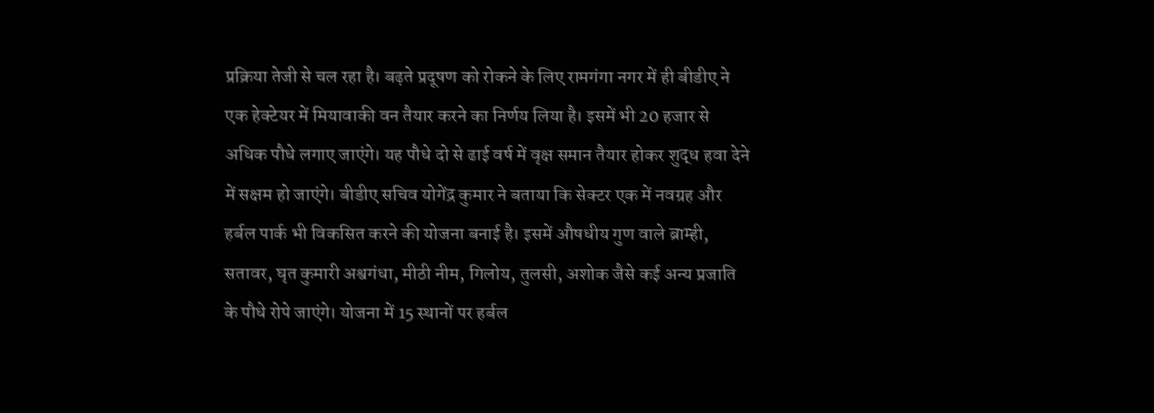प्रक्रिया तेजी से चल रहा है। बढ़ते प्रदूषण को रोकने के लिए रामगंगा नगर में ही बीडीए ने एक हेक्टेयर में मियावाकी वन तैयार करने का निर्णय लिया है। इसमें भी 20 हजार से अधिक पौधे लगाए जाएंगे। यह पौधे दो से ढाई वर्ष में वृक्ष समान तैयार होकर शुद्ध हवा देने में सक्षम हो जाएंगे। बीडीए सचिव योगेंद्र कुमार ने बताया कि सेक्टर एक में नवग्रह और हर्बल पार्क भी विकसित करने की योजना बनाई है। इसमें औषधीय गुण वाले ब्राम्ही, सतावर, घृत कुमारी अश्वगंधा, मीठी नीम, गिलोय, तुलसी, अशोक जैसे कई अन्य प्रजाति के पौधे रोपे जाएंगे। योजना में 15 स्थानों पर हर्बल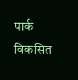पार्क विकसित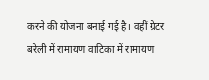करने की योजना बनाई गई है। वहीं ग्रेटर बरेली में रामायण वाटिका में रामायण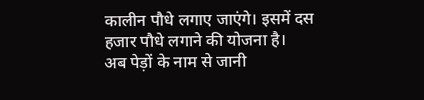कालीन पौधे लगाए जाएंगे। इसमें दस हजार पौधे लगाने की योजना है।
अब पेड़ों के नाम से जानी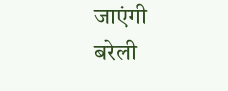जाएंगी बरेली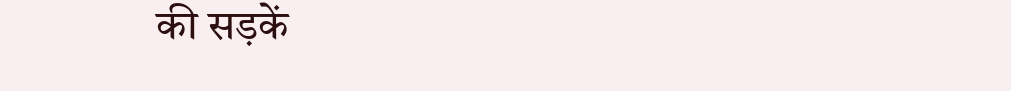की सड़कें